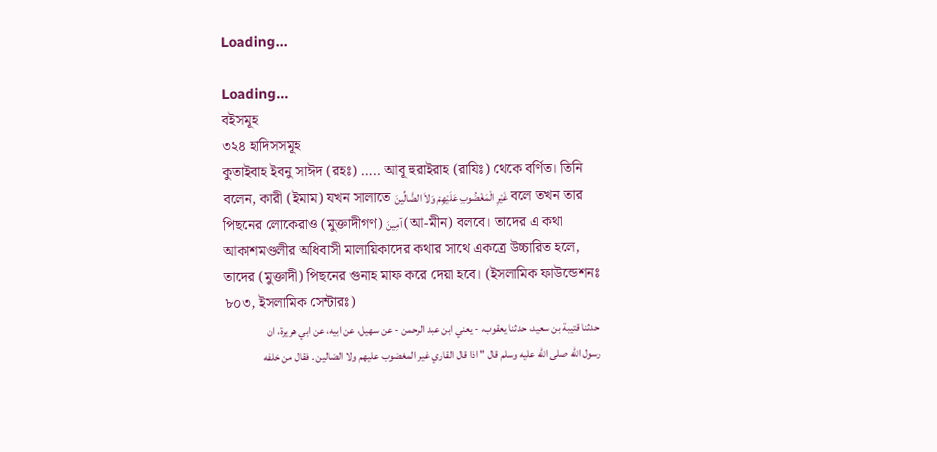Loading...

Loading...
বইসমূহ
৩২৪ হাদিসসমূহ
কুতাইবাহ ইবনু সাঈদ (রহঃ) ….. আবূ হুরাইরাহ (রাযিঃ) থেকে বর্ণিত। তিনি বলেন, কারী (ইমাম) যখন সালাতে غَيْرِ الْمَغْضُوبِ عَلَيْهِمْ وَلاَ الضَّالِّينَ বলে তখন তার পিছনের লোকেরাও (মুক্তাদীগণ) آمِينَ (আ-মীন) বলবে। তাদের এ কথা আকাশমণ্ডলীর অধিবাসী মালায়িকাদের কথার সাথে একত্রে উচ্চারিত হলে, তাদের (মুক্তাদী) পিছনের গুনাহ মাফ করে দেয়া হবে। (ইসলামিক ফাউন্ডেশনঃ ৮০৩, ইসলামিক সেন্টারঃ)
حدثنا قتيبة بن سعيد، حدثنا يعقوب، - يعني ابن عبد الرحمن - عن سهيل، عن ابيه، عن ابي هريرة، ان رسول الله صلى الله عليه وسلم قال " اذا قال القاري غير المغضوب عليهم ولا الضالين . فقال من خلفه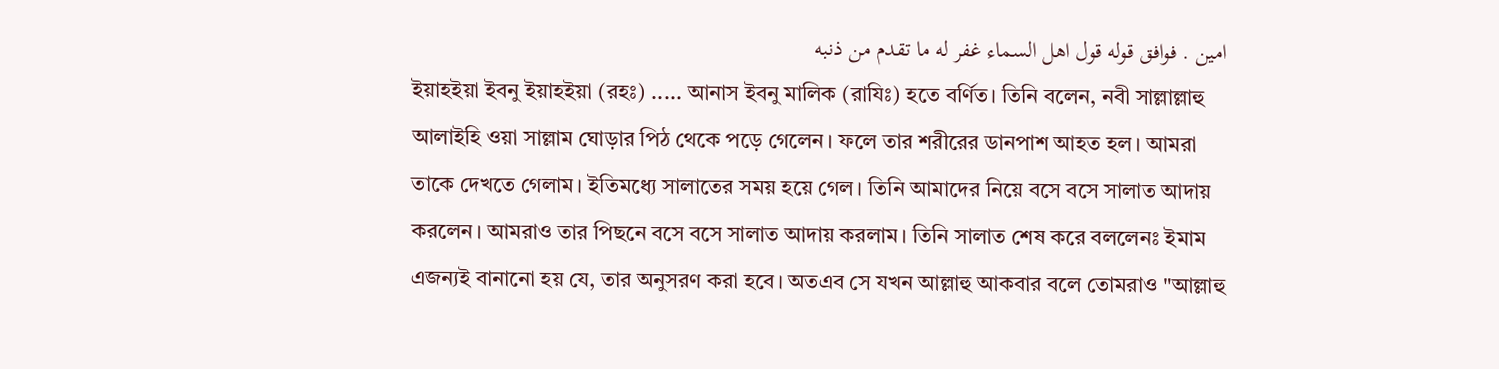امين . فوافق قوله قول اهل السماء غفر له ما تقدم من ذنبه
ইয়াহইয়া ইবনু ইয়াহইয়া (রহঃ) ..... আনাস ইবনু মালিক (রাযিঃ) হতে বর্ণিত। তিনি বলেন, নবী সাল্লাল্লাহু আলাইহি ওয়া সাল্লাম ঘোড়ার পিঠ থেকে পড়ে গেলেন। ফলে তার শরীরের ডানপাশ আহত হল। আমরা তাকে দেখতে গেলাম। ইতিমধ্যে সালাতের সময় হয়ে গেল। তিনি আমাদের নিয়ে বসে বসে সালাত আদায় করলেন। আমরাও তার পিছনে বসে বসে সালাত আদায় করলাম। তিনি সালাত শেষ করে বললেনঃ ইমাম এজন্যই বানানো হয় যে, তার অনুসরণ করা হবে। অতএব সে যখন আল্লাহু আকবার বলে তোমরাও "আল্লাহু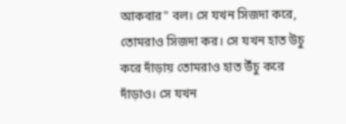আকবার" বল। সে যখন সিজদা করে, তোমরাও সিজদা কর। সে যখন হাত উচু করে দাঁড়ায় তোমরাও হাত উঁচু করে দাঁড়াও। সে যখন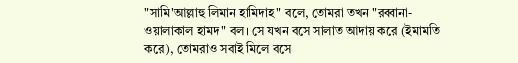"সামি'আল্লাহু লিমান হামিদাহ" বলে, তোমরা তখন "রব্বানা- ওয়ালাকাল হামদ" বল। সে যখন বসে সালাত আদায় করে (ইমামতি করে), তোমরাও সবাই মিলে বসে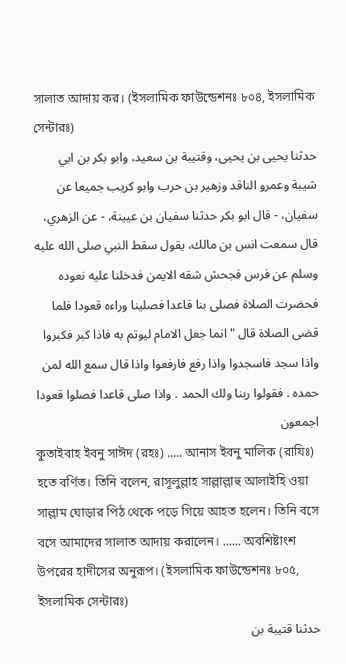সালাত আদায় কর। (ইসলামিক ফাউন্ডেশনঃ ৮০৪, ইসলামিক সেন্টারঃ)
حدثنا يحيى بن يحيى، وقتيبة بن سعيد، وابو بكر بن ابي شيبة وعمرو الناقد وزهير بن حرب وابو كريب جميعا عن سفيان، - قال ابو بكر حدثنا سفيان بن عيينة، - عن الزهري، قال سمعت انس بن مالك، يقول سقط النبي صلى الله عليه وسلم عن فرس فجحش شقه الايمن فدخلنا عليه نعوده فحضرت الصلاة فصلى بنا قاعدا فصلينا وراءه قعودا فلما قضى الصلاة قال " انما جعل الامام ليوتم به فاذا كبر فكبروا واذا سجد فاسجدوا واذا رفع فارفعوا واذا قال سمع الله لمن حمده . فقولوا ربنا ولك الحمد . واذا صلى قاعدا فصلوا قعودا اجمعون
কুতাইবাহ ইবনু সাঈদ (রহঃ) ..... আনাস ইবনু মালিক (রাযিঃ) হতে বর্ণিত। তিনি বলেন, রাসূলুল্লাহ সাল্লাল্লাহু আলাইহি ওয়া সাল্লাম ঘোড়ার পিঠ থেকে পড়ে গিয়ে আহত হলেন। তিনি বসে বসে আমাদের সালাত আদায় করালেন। ...... অবশিষ্টাংশ উপরের হাদীসের অনুরূপ। (ইসলামিক ফাউন্ডেশনঃ ৮০৫, ইসলামিক সেন্টারঃ)
حدثنا قتيبة بن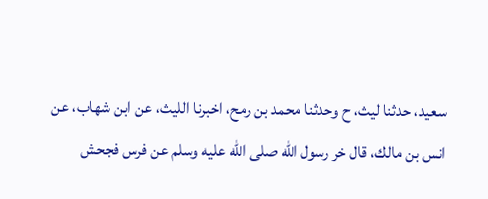سعيد، حدثنا ليث، ح وحدثنا محمد بن رمح، اخبرنا الليث، عن ابن شهاب، عن انس بن مالك، قال خر رسول الله صلى الله عليه وسلم عن فرس فجحش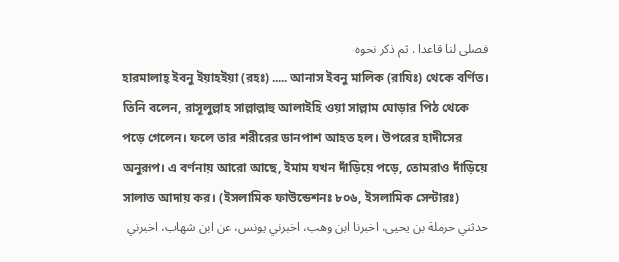فصلى لنا قاعدا . ثم ذكر نحوه
হারমালাহ্ ইবনু ইয়াহইয়া (রহঃ) ..... আনাস ইবনু মালিক (রাযিঃ) থেকে বর্ণিত। তিনি বলেন, রাসূলুল্লাহ সাল্লাল্লাহু আলাইহি ওয়া সাল্লাম ঘোড়ার পিঠ থেকে পড়ে গেলেন। ফলে তার শরীরের ডানপাশ আহত হল। উপরের হাদীসের অনুরূপ। এ বর্ণনায় আরো আছে, ইমাম যখন দাঁড়িয়ে পড়ে, তোমরাও দাঁড়িয়ে সালাত আদায় কর। (ইসলামিক ফাউন্ডেশনঃ ৮০৬, ইসলামিক সেন্টারঃ)
حدثني حرملة بن يحيى، اخبرنا ابن وهب، اخبرني يونس، عن ابن شهاب، اخبرني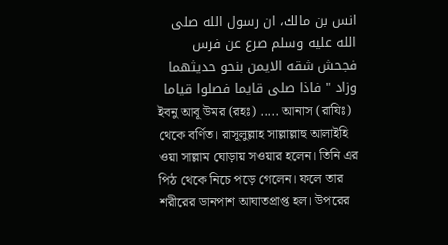انس بن مالك، ان رسول الله صلى الله عليه وسلم صرع عن فرس فجحش شقه الايمن بنحو حديثهما وزاد " فاذا صلى قايما فصلوا قياما
ইবনু আবূ উমর (রহঃ) ..... আনাস (রাযিঃ) থেকে বর্ণিত। রাসূলুল্লাহ সাল্লাল্লাহু আলাইহি ওয়া সাল্লাম ঘোড়ায় সওয়ার হলেন। তিনি এর পিঠ থেকে নিচে পড়ে গেলেন। ফলে তার শরীরের ডানপাশ আঘাতপ্রাপ্ত হল। উপরের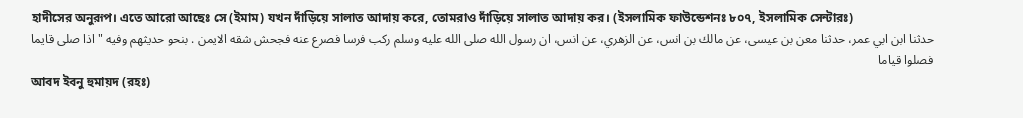হাদীসের অনুরূপ। এতে আরো আছেঃ সে (ইমাম) যখন দাঁড়িয়ে সালাত আদায় করে, তোমরাও দাঁড়িয়ে সালাত আদায় কর। (ইসলামিক ফাউন্ডেশনঃ ৮০৭, ইসলামিক সেন্টারঃ)
حدثنا ابن ابي عمر، حدثنا معن بن عيسى، عن مالك بن انس، عن الزهري، عن انس، ان رسول الله صلى الله عليه وسلم ركب فرسا فصرع عنه فجحش شقه الايمن . بنحو حديثهم وفيه " اذا صلى قايما فصلوا قياما
আবদ ইবনু হুমায়দ (রহঃ)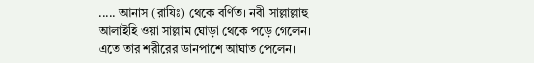..... আনাস (রাযিঃ) থেকে বর্ণিত। নবী সাল্লাল্লাহু আলাইহি ওয়া সাল্লাম ঘোড়া থেকে পড়ে গেলেন। এতে তার শরীরের ডানপাশে আঘাত পেলেন।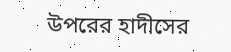উপরের হাদীসের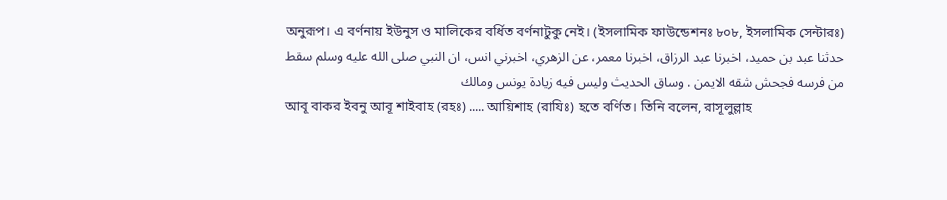অনুরূপ। এ বর্ণনায় ইউনুস ও মালিকের বর্ধিত বর্ণনাটুকু নেই। (ইসলামিক ফাউন্ডেশনঃ ৮০৮, ইসলামিক সেন্টারঃ)
حدثنا عبد بن حميد، اخبرنا عبد الرزاق، اخبرنا معمر، عن الزهري، اخبرني انس، ان النبي صلى الله عليه وسلم سقط من فرسه فجحش شقه الايمن . وساق الحديث وليس فيه زيادة يونس ومالك
আবূ বাকর ইবনু আবূ শাইবাহ (রহঃ) ..... আয়িশাহ (রাযিঃ) হতে বর্ণিত। তিনি বলেন, রাসূলুল্লাহ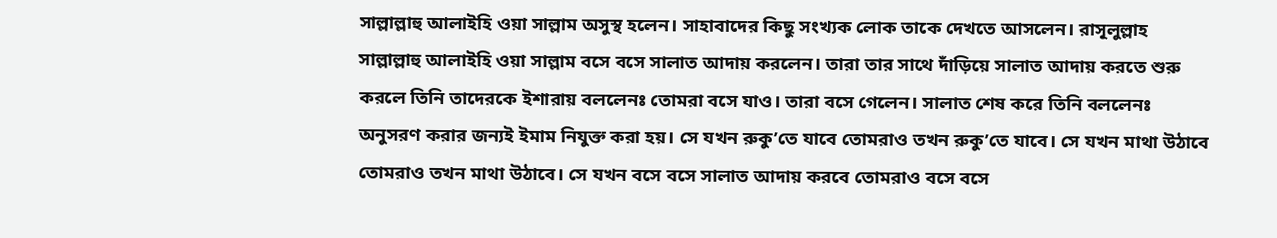সাল্লাল্লাহু আলাইহি ওয়া সাল্লাম অসুস্থ হলেন। সাহাবাদের কিছু সংখ্যক লোক তাকে দেখতে আসলেন। রাসূলুল্লাহ সাল্লাল্লাহু আলাইহি ওয়া সাল্লাম বসে বসে সালাত আদায় করলেন। তারা তার সাথে দাঁড়িয়ে সালাত আদায় করতে শুরু করলে তিনি তাদেরকে ইশারায় বললেনঃ তোমরা বসে যাও। তারা বসে গেলেন। সালাত শেষ করে তিনি বললেনঃ অনুসরণ করার জন্যই ইমাম নিযুক্ত করা হয়। সে যখন রুকু’তে যাবে তোমরাও তখন রুকু’তে যাবে। সে যখন মাথা উঠাবে তোমরাও তখন মাথা উঠাবে। সে যখন বসে বসে সালাত আদায় করবে তোমরাও বসে বসে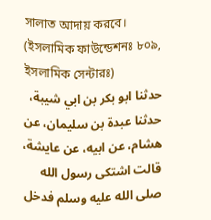সালাত আদায় করবে। (ইসলামিক ফাউন্ডেশনঃ ৮০৯, ইসলামিক সেন্টারঃ)
حدثنا ابو بكر بن ابي شيبة، حدثنا عبدة بن سليمان، عن هشام، عن ابيه، عن عايشة، قالت اشتكى رسول الله صلى الله عليه وسلم فدخل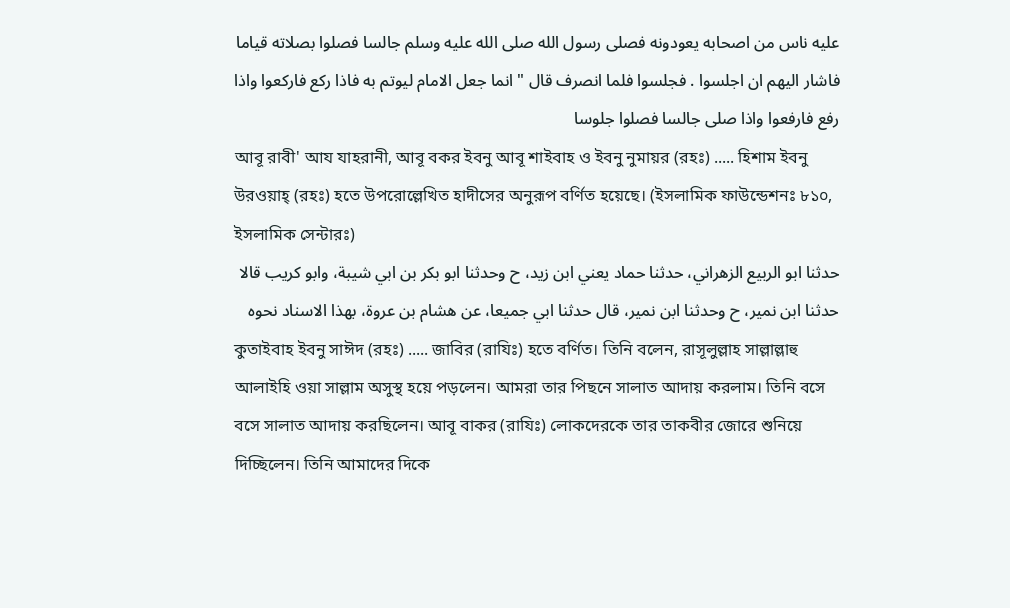عليه ناس من اصحابه يعودونه فصلى رسول الله صلى الله عليه وسلم جالسا فصلوا بصلاته قياما فاشار اليهم ان اجلسوا . فجلسوا فلما انصرف قال " انما جعل الامام ليوتم به فاذا ركع فاركعوا واذا رفع فارفعوا واذا صلى جالسا فصلوا جلوسا
আবূ রাবী' আয যাহরানী, আবূ বকর ইবনু আবূ শাইবাহ ও ইবনু নুমায়র (রহঃ) ..... হিশাম ইবনু উরওয়াহ্ (রহঃ) হতে উপরোল্লেখিত হাদীসের অনুরূপ বর্ণিত হয়েছে। (ইসলামিক ফাউন্ডেশনঃ ৮১০, ইসলামিক সেন্টারঃ)
حدثنا ابو الربيع الزهراني، حدثنا حماد يعني ابن زيد، ح وحدثنا ابو بكر بن ابي شيبة، وابو كريب قالا حدثنا ابن نمير، ح وحدثنا ابن نمير، قال حدثنا ابي جميعا، عن هشام بن عروة، بهذا الاسناد نحوه
কুতাইবাহ ইবনু সাঈদ (রহঃ) ..... জাবির (রাযিঃ) হতে বর্ণিত। তিনি বলেন, রাসূলুল্লাহ সাল্লাল্লাহু আলাইহি ওয়া সাল্লাম অসুস্থ হয়ে পড়লেন। আমরা তার পিছনে সালাত আদায় করলাম। তিনি বসে বসে সালাত আদায় করছিলেন। আবূ বাকর (রাযিঃ) লোকদেরকে তার তাকবীর জোরে শুনিয়ে দিচ্ছিলেন। তিনি আমাদের দিকে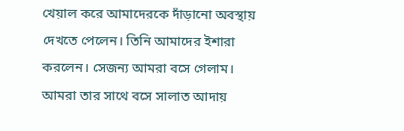খেয়াল করে আমাদেরকে দাঁড়ানো অবস্থায় দেখতে পেলেন। তিনি আমাদের ইশারা করলেন। সেজন্য আমরা বসে গেলাম। আমরা তার সাথে বসে সালাত আদায়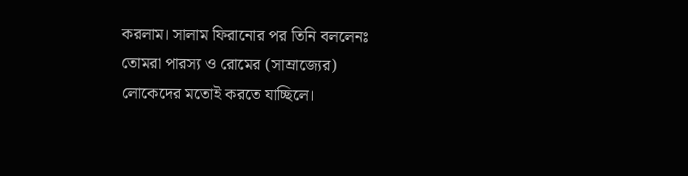করলাম। সালাম ফিরানোর পর তিনি বললেনঃ তোমরা পারস্য ও রোমের (সাম্রাজ্যের) লোকেদের মতোই করতে যাচ্ছিলে।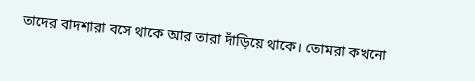তাদের বাদশারা বসে থাকে আর তারা দাঁড়িয়ে থাকে। তোমরা কখনো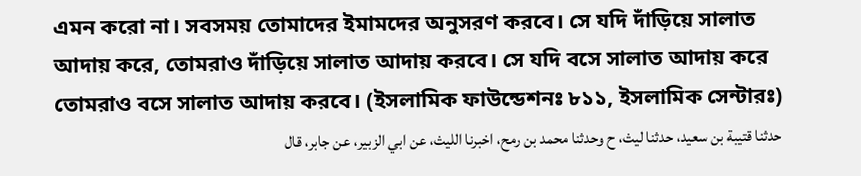এমন করো না। সবসময় তোমাদের ইমামদের অনুসরণ করবে। সে যদি দাঁড়িয়ে সালাত আদায় করে, তোমরাও দাঁড়িয়ে সালাত আদায় করবে। সে যদি বসে সালাত আদায় করে তোমরাও বসে সালাত আদায় করবে। (ইসলামিক ফাউন্ডেশনঃ ৮১১, ইসলামিক সেন্টারঃ)
حدثنا قتيبة بن سعيد، حدثنا ليث، ح وحدثنا محمد بن رمح، اخبرنا الليث، عن ابي الزبير، عن جابر، قال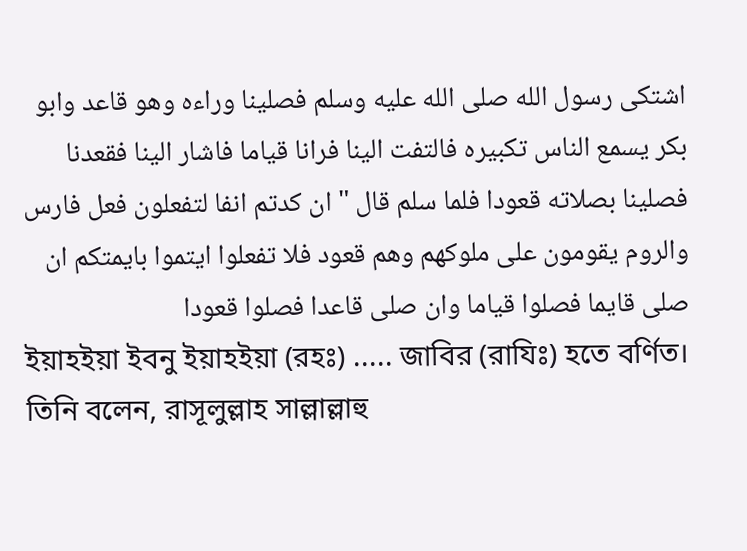اشتكى رسول الله صلى الله عليه وسلم فصلينا وراءه وهو قاعد وابو بكر يسمع الناس تكبيره فالتفت الينا فرانا قياما فاشار الينا فقعدنا فصلينا بصلاته قعودا فلما سلم قال " ان كدتم انفا لتفعلون فعل فارس والروم يقومون على ملوكهم وهم قعود فلا تفعلوا ايتموا بايمتكم ان صلى قايما فصلوا قياما وان صلى قاعدا فصلوا قعودا
ইয়াহইয়া ইবনু ইয়াহইয়া (রহঃ) ..... জাবির (রাযিঃ) হতে বর্ণিত। তিনি বলেন, রাসূলুল্লাহ সাল্লাল্লাহু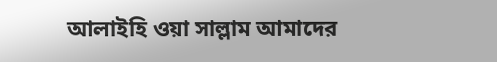আলাইহি ওয়া সাল্লাম আমাদের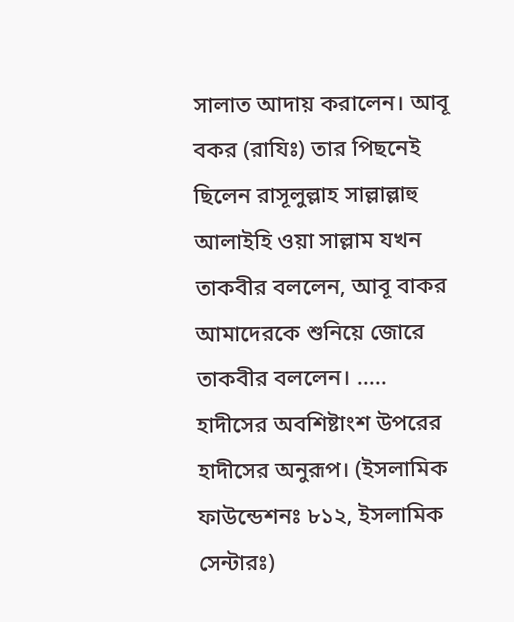সালাত আদায় করালেন। আবূ বকর (রাযিঃ) তার পিছনেই ছিলেন রাসূলুল্লাহ সাল্লাল্লাহু আলাইহি ওয়া সাল্লাম যখন তাকবীর বললেন, আবূ বাকর আমাদেরকে শুনিয়ে জোরে তাকবীর বললেন। ..... হাদীসের অবশিষ্টাংশ উপরের হাদীসের অনুরূপ। (ইসলামিক ফাউন্ডেশনঃ ৮১২, ইসলামিক সেন্টারঃ)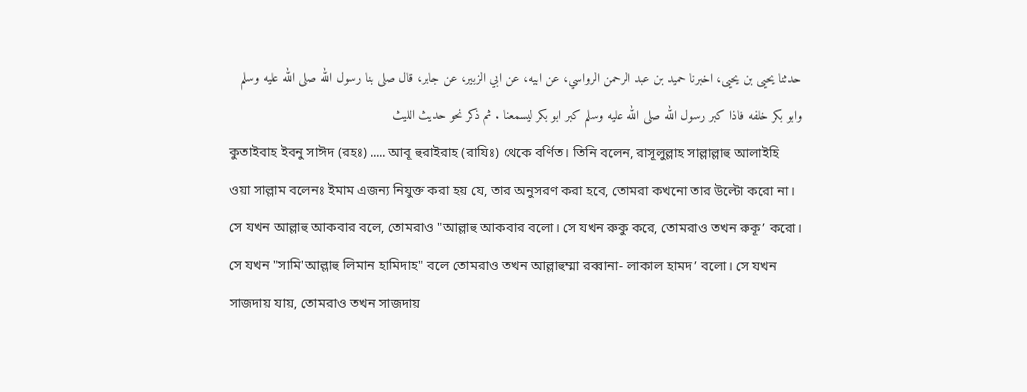حدثنا يحيى بن يحيى، اخبرنا حميد بن عبد الرحمن الرواسي، عن ابيه، عن ابي الزبير، عن جابر، قال صلى بنا رسول الله صلى الله عليه وسلم وابو بكر خلفه فاذا كبر رسول الله صلى الله عليه وسلم كبر ابو بكر ليسمعنا . ثم ذكر نحو حديث الليث
কুতাইবাহ ইবনু সাঈদ (রহঃ) ..... আবূ হুরাইরাহ (রাযিঃ) থেকে বর্ণিত। তিনি বলেন, রাসূলুল্লাহ সাল্লাল্লাহু আলাইহি ওয়া সাল্লাম বলেনঃ ইমাম এজন্য নিযুক্ত করা হয় যে, তার অনুসরণ করা হবে, তোমরা কখনো তার উল্টো করো না। সে যখন আল্লাহু আকবার বলে, তোমরাও "আল্লাহু আকবার বলো। সে যখন রুকু করে, তোমরাও তখন রুকূ’ করো। সে যখন "সামি'আল্লাহু লিমান হামিদাহ" বলে তোমরাও তখন আল্লাহুম্মা রব্বানা- লাকাল হামদ’ বলো। সে যখন সাজদায় যায়, তোমরাও তখন সাজদায়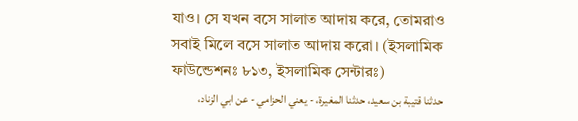যাও। সে যখন বসে সালাত আদায় করে, তোমরাও সবাই মিলে বসে সালাত আদায় করো। (ইসলামিক ফাউন্ডেশনঃ ৮১৩, ইসলামিক সেন্টারঃ)
حدثنا قتيبة بن سعيد، حدثنا المغيرة، - يعني الحزامي - عن ابي الزناد،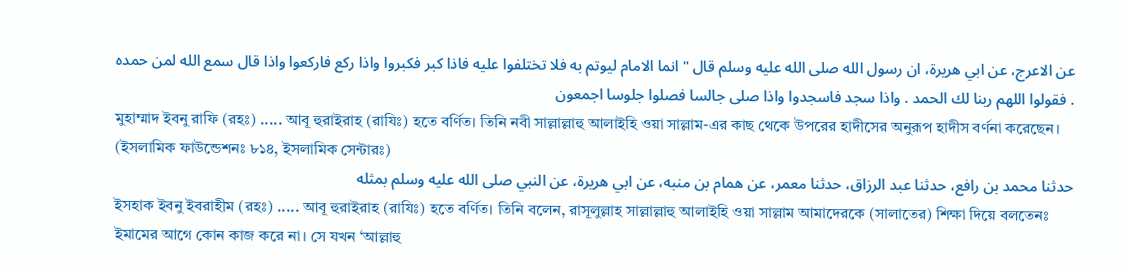عن الاعرج، عن ابي هريرة، ان رسول الله صلى الله عليه وسلم قال " انما الامام ليوتم به فلا تختلفوا عليه فاذا كبر فكبروا واذا ركع فاركعوا واذا قال سمع الله لمن حمده . فقولوا اللهم ربنا لك الحمد . واذا سجد فاسجدوا واذا صلى جالسا فصلوا جلوسا اجمعون
মুহাম্মাদ ইবনু রাফি (রহঃ) ..... আবূ হুরাইরাহ (রাযিঃ) হতে বর্ণিত। তিনি নবী সাল্লাল্লাহু আলাইহি ওয়া সাল্লাম-এর কাছ থেকে উপরের হাদীসের অনুরূপ হাদীস বর্ণনা করেছেন। (ইসলামিক ফাউন্ডেশনঃ ৮১৪, ইসলামিক সেন্টারঃ)
حدثنا محمد بن رافع، حدثنا عبد الرزاق، حدثنا معمر، عن همام بن منبه، عن ابي هريرة، عن النبي صلى الله عليه وسلم بمثله
ইসহাক ইবনু ইবরাহীম (রহঃ) ..... আবূ হুরাইরাহ (রাযিঃ) হতে বর্ণিত। তিনি বলেন, রাসূলুল্লাহ সাল্লাল্লাহু আলাইহি ওয়া সাল্লাম আমাদেরকে (সালাতের) শিক্ষা দিয়ে বলতেনঃ ইমামের আগে কোন কাজ করে না। সে যখন ‘আল্লাহু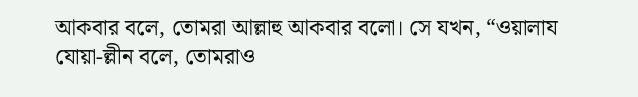আকবার বলে, তোমরা আল্লাহু আকবার বলো। সে যখন, “ওয়ালায যোয়া-ল্লীন বলে, তোমরাও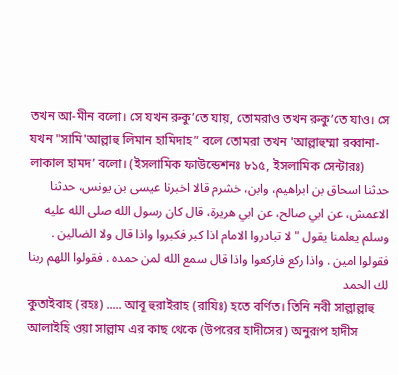তখন আ-মীন বলো। সে যখন রুকু’তে যায়, তোমরাও তখন রুকু’তে যাও। সে যখন "সামি'আল্লাহু লিমান হামিদাহ” বলে তোমরা তখন 'আল্লাহুম্মা রব্বানা- লাকাল হামদ’ বলো। (ইসলামিক ফাউন্ডেশনঃ ৮১৫, ইসলামিক সেন্টারঃ)
حدثنا اسحاق بن ابراهيم، وابن، خشرم قالا اخبرنا عيسى بن يونس، حدثنا الاعمش، عن ابي صالح، عن ابي هريرة، قال كان رسول الله صلى الله عليه وسلم يعلمنا يقول " لا تبادروا الامام اذا كبر فكبروا واذا قال ولا الضالين . فقولوا امين . واذا ركع فاركعوا واذا قال سمع الله لمن حمده . فقولوا اللهم ربنا لك الحمد
কুতাইবাহ (রহঃ) ..... আবূ হুরাইরাহ (রাযিঃ) হতে বর্ণিত। তিনি নবী সাল্লাল্লাহু আলাইহি ওয়া সাল্লাম এর কাছ থেকে (উপরের হাদীসের) অনুরূপ হাদীস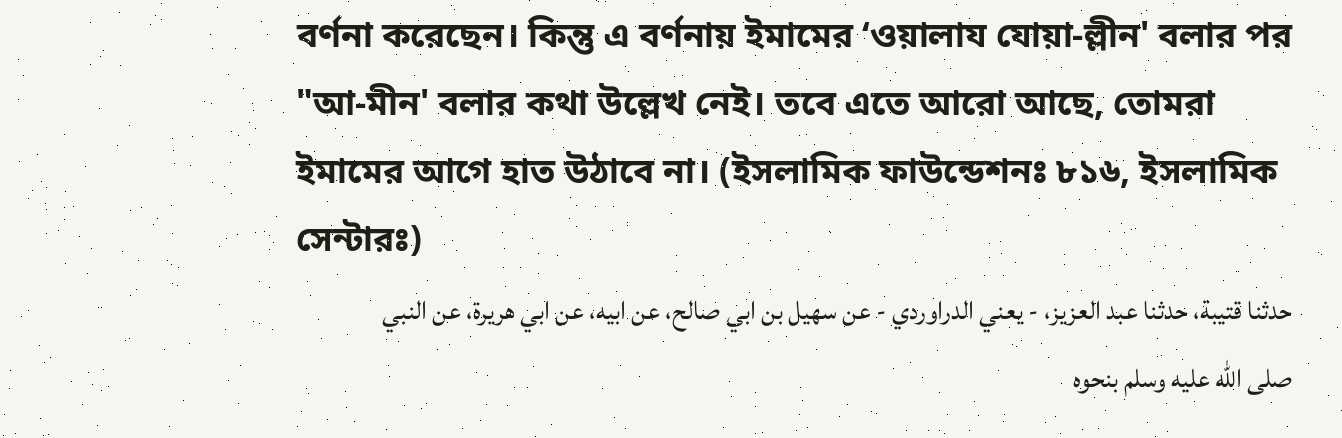বর্ণনা করেছেন। কিন্তু এ বর্ণনায় ইমামের ‘ওয়ালায যোয়া-ল্লীন' বলার পর "আ-মীন' বলার কথা উল্লেখ নেই। তবে এতে আরো আছে, তোমরা ইমামের আগে হাত উঠাবে না। (ইসলামিক ফাউন্ডেশনঃ ৮১৬, ইসলামিক সেন্টারঃ)
حدثنا قتيبة، حدثنا عبد العزيز، - يعني الدراوردي - عن سهيل بن ابي صالح، عن ابيه، عن ابي هريرة، عن النبي صلى الله عليه وسلم بنحوه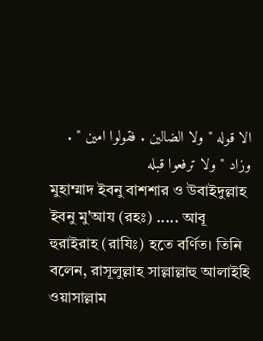الا قوله " ولا الضالين . فقولوا امين " . وزاد " ولا ترفعوا قبله
মুহাম্মাদ ইবনু বাশশার ও উবাইদুল্লাহ ইবনু মু'আয (রহঃ) ..... আবূ হুরাইরাহ (রাযিঃ) হতে বর্ণিত। তিনি বলেন, রাসূলুল্লাহ সাল্লাল্লাহু আলাইহি ওয়াসাল্লাম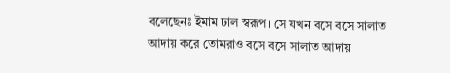বলেছেনঃ ইমাম ঢাল স্বরূপ। সে যখন বসে বসে সালাত আদায় করে তোমরাও বসে বসে সালাত আদায়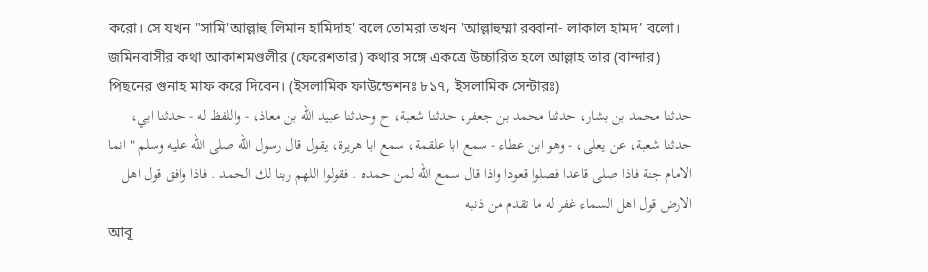করো। সে যখন "সামি'আল্লাহু লিমান হামিদাহ' বলে তোমরা তখন 'আল্লাহুম্মা রব্বানা- লাকাল হামদ’ বলো। জমিনবাসীর কথা আকাশমণ্ডলীর (ফেরেশতার) কথার সঙ্গে একত্রে উচ্চারিত হলে আল্লাহ তার (বান্দার) পিছনের গুনাহ মাফ করে দিবেন। (ইসলামিক ফাউন্ডেশনঃ ৮১৭, ইসলামিক সেন্টারঃ)
حدثنا محمد بن بشار، حدثنا محمد بن جعفر، حدثنا شعبة، ح وحدثنا عبيد الله بن معاذ، - واللفظ له - حدثنا ابي، حدثنا شعبة، عن يعلى، - وهو ابن عطاء - سمع ابا علقمة، سمع ابا هريرة، يقول قال رسول الله صلى الله عليه وسلم " انما الامام جنة فاذا صلى قاعدا فصلوا قعودا واذا قال سمع الله لمن حمده . فقولوا اللهم ربنا لك الحمد . فاذا وافق قول اهل الارض قول اهل السماء غفر له ما تقدم من ذنبه
আবূ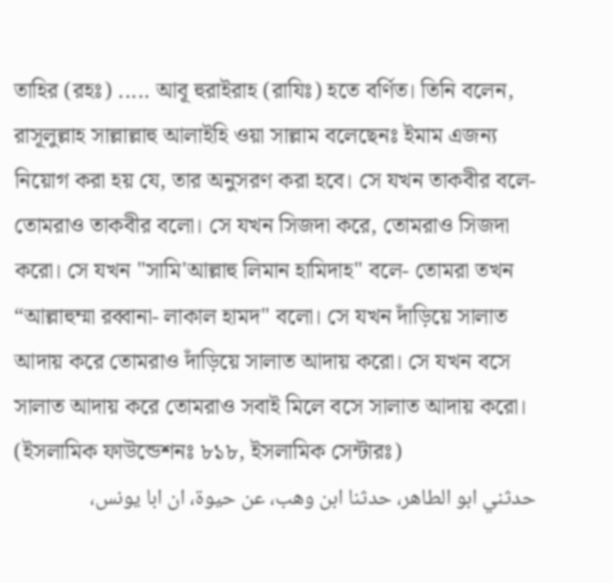তাহির (রহঃ) ..... আবূ হুরাইরাহ (রাযিঃ) হতে বর্ণিত। তিনি বলেন, রাসূলুল্লাহ সাল্লাল্লাহু আলাইহি ওয়া সাল্লাম বলেছেনঃ ইমাম এজন্য নিয়োগ করা হয় যে, তার অনুসরণ করা হবে। সে যখন তাকবীর বলে- তোমরাও তাকবীর বলো। সে যখন সিজদা করে, তোমরাও সিজদা করো। সে যখন "সামি'আল্লাহু লিমান হামিদাহ" বলে- তোমরা তখন “আল্লাহুম্মা রব্বানা- লাকাল হামদ" বলো। সে যখন দাঁড়িয়ে সালাত আদায় করে তোমরাও দাঁড়িয়ে সালাত আদায় করো। সে যখন বসে সালাত আদায় করে তোমরাও সবাই মিলে বসে সালাত আদায় করো। (ইসলামিক ফাউন্ডেশনঃ ৮১৮, ইসলামিক সেন্টারঃ)
حدثني ابو الطاهر، حدثنا ابن وهب، عن حيوة، ان ابا يونس،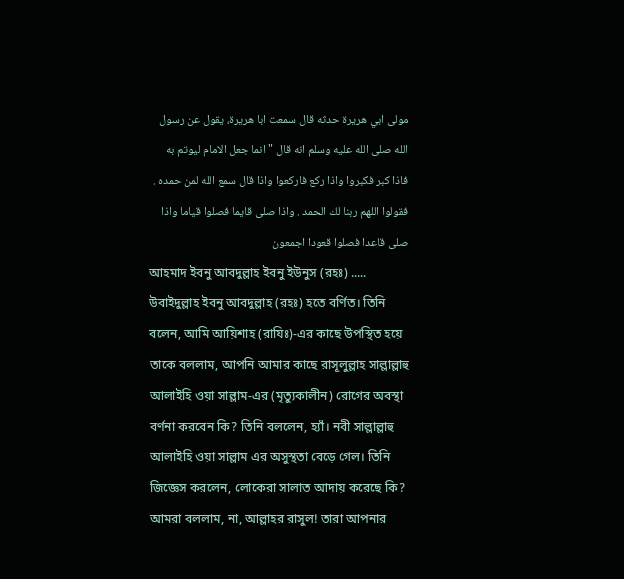مولى ابي هريرة حدثه قال سمعت ابا هريرة، يقول عن رسول الله صلى الله عليه وسلم انه قال " انما جعل الامام ليوتم به فاذا كبر فكبروا واذا ركع فاركعوا واذا قال سمع الله لمن حمده . فقولوا اللهم ربنا لك الحمد . واذا صلى قايما فصلوا قياما واذا صلى قاعدا فصلوا قعودا اجمعون
আহমাদ ইবনু আবদুল্লাহ ইবনু ইউনুস (রহঃ) ..... উবাইদুল্লাহ ইবনু আবদুল্লাহ (রহঃ) হতে বর্ণিত। তিনি বলেন, আমি আয়িশাহ (রাযিঃ)-এর কাছে উপস্থিত হয়ে তাকে বললাম, আপনি আমার কাছে রাসূলুল্লাহ সাল্লাল্লাহু আলাইহি ওয়া সাল্লাম-এর (মৃত্যুকালীন) রোগের অবস্থা বর্ণনা করবেন কি? তিনি বললেন, হ্যাঁ। নবী সাল্লাল্লাহু আলাইহি ওয়া সাল্লাম এর অসুস্থতা বেড়ে গেল। তিনি জিজ্ঞেস করলেন, লোকেরা সালাত আদায় করেছে কি? আমরা বললাম, না, আল্লাহর রাসুল! তারা আপনার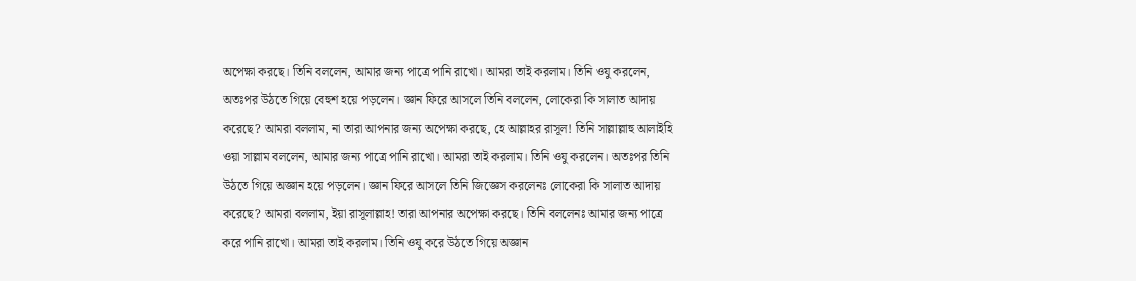অপেক্ষা করছে। তিনি বললেন, আমার জন্য পাত্রে পানি রাখো। আমরা তাই করলাম। তিনি ওযু করলেন, অতঃপর উঠতে গিয়ে বেহুশ হয়ে পড়লেন। জ্ঞান ফিরে আসলে তিনি বললেন, লোকেরা কি সালাত আদায় করেছে? আমরা বললাম, না তারা আপনার জন্য অপেক্ষা করছে, হে আল্লাহর রাসূল! তিনি সাল্লাল্লাহু আলাইহি ওয়া সাল্লাম বললেন, আমার জন্য পাত্রে পানি রাখো। আমরা তাই করলাম। তিনি ওযু করলেন। অতঃপর তিনি উঠতে গিয়ে অজ্ঞান হয়ে পড়লেন। জ্ঞান ফিরে আসলে তিনি জিজ্ঞেস করলেনঃ লোকেরা কি সালাত আদায় করেছে? আমরা বললাম, ইয়া রাসূলাল্লাহ! তারা আপনার অপেক্ষা করছে। তিনি বললেনঃ আমার জন্য পাত্রে করে পানি রাখো। আমরা তাই করলাম। তিনি ওযু করে উঠতে গিয়ে অজ্ঞান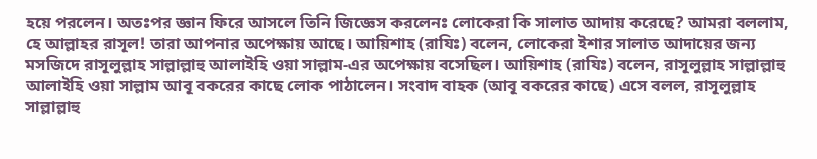হয়ে পরলেন। অতঃপর জ্ঞান ফিরে আসলে তিনি জিজ্ঞেস করলেনঃ লোকেরা কি সালাত আদায় করেছে? আমরা বললাম, হে আল্লাহর রাসূল! তারা আপনার অপেক্ষায় আছে। আয়িশাহ (রাযিঃ) বলেন, লোকেরা ইশার সালাত আদায়ের জন্য মসজিদে রাসূলুল্লাহ সাল্লাল্লাহু আলাইহি ওয়া সাল্লাম-এর অপেক্ষায় বসেছিল। আয়িশাহ (রাযিঃ) বলেন, রাসূলুল্লাহ সাল্লাল্লাহু আলাইহি ওয়া সাল্লাম আবূ বকরের কাছে লোক পাঠালেন। সংবাদ বাহক (আবূ বকরের কাছে) এসে বলল, রাসূলুল্লাহ সাল্লাল্লাহু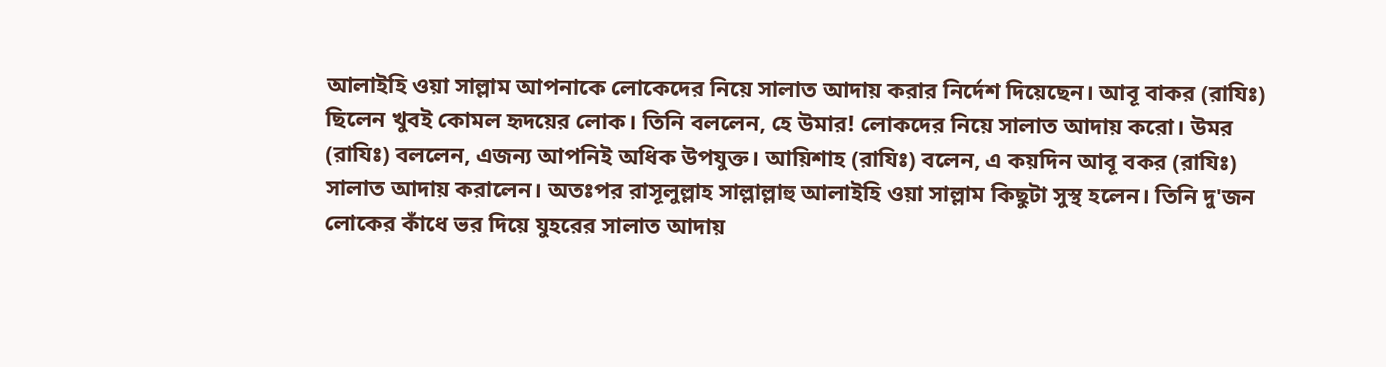আলাইহি ওয়া সাল্লাম আপনাকে লোকেদের নিয়ে সালাত আদায় করার নির্দেশ দিয়েছেন। আবূ বাকর (রাযিঃ) ছিলেন খুবই কোমল হৃদয়ের লোক। তিনি বললেন, হে উমার! লোকদের নিয়ে সালাত আদায় করো। উমর (রাযিঃ) বললেন, এজন্য আপনিই অধিক উপযুক্ত। আয়িশাহ (রাযিঃ) বলেন, এ কয়দিন আবূ বকর (রাযিঃ) সালাত আদায় করালেন। অতঃপর রাসূলুল্লাহ সাল্লাল্লাহু আলাইহি ওয়া সাল্লাম কিছুটা সুস্থ হলেন। তিনি দু'জন লোকের কাঁধে ভর দিয়ে যুহরের সালাত আদায়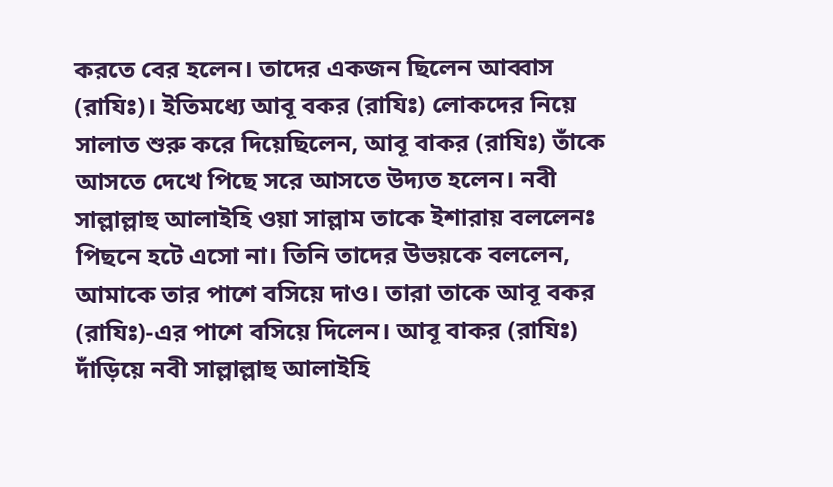করতে বের হলেন। তাদের একজন ছিলেন আব্বাস (রাযিঃ)। ইতিমধ্যে আবূ বকর (রাযিঃ) লোকদের নিয়ে সালাত শুরু করে দিয়েছিলেন, আবূ বাকর (রাযিঃ) তাঁকে আসতে দেখে পিছে সরে আসতে উদ্যত হলেন। নবী সাল্লাল্লাহু আলাইহি ওয়া সাল্লাম তাকে ইশারায় বললেনঃ পিছনে হটে এসো না। তিনি তাদের উভয়কে বললেন, আমাকে তার পাশে বসিয়ে দাও। তারা তাকে আবূ বকর (রাযিঃ)-এর পাশে বসিয়ে দিলেন। আবূ বাকর (রাযিঃ) দাঁড়িয়ে নবী সাল্লাল্লাহু আলাইহি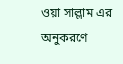ওয়া সাল্লাম এর অনুকরণে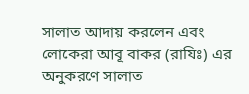সালাত আদায় করলেন এবং লোকেরা আবূ বাকর (রাযিঃ) এর অনুকরণে সালাত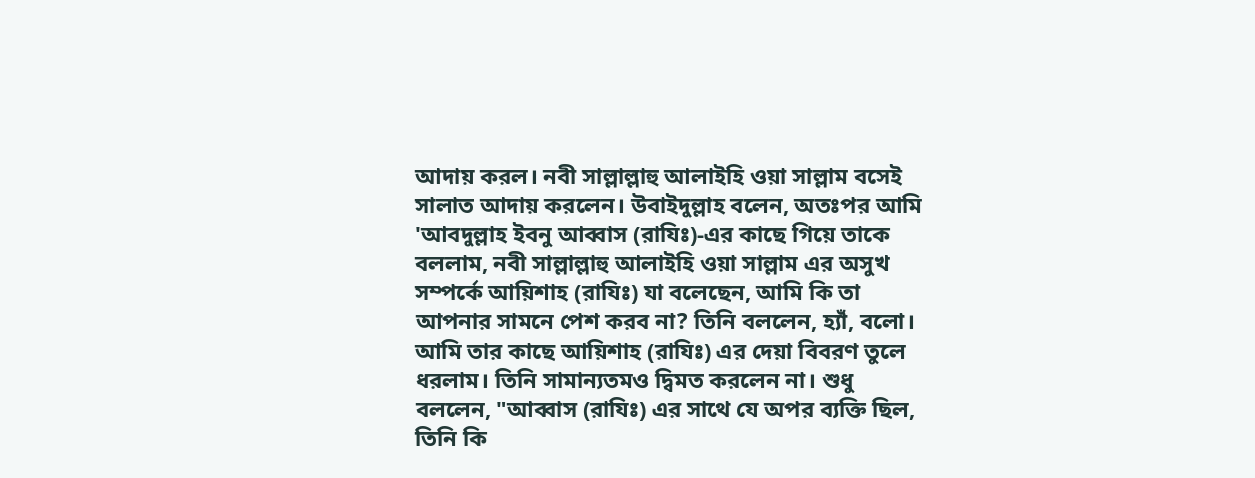আদায় করল। নবী সাল্লাল্লাহু আলাইহি ওয়া সাল্লাম বসেই সালাত আদায় করলেন। উবাইদুল্লাহ বলেন, অতঃপর আমি 'আবদুল্লাহ ইবনু আব্বাস (রাযিঃ)-এর কাছে গিয়ে তাকে বললাম, নবী সাল্লাল্লাহু আলাইহি ওয়া সাল্লাম এর অসুখ সম্পর্কে আয়িশাহ (রাযিঃ) যা বলেছেন, আমি কি তা আপনার সামনে পেশ করব না? তিনি বললেন, হ্যাঁ, বলো। আমি তার কাছে আয়িশাহ (রাযিঃ) এর দেয়া বিবরণ তুলে ধরলাম। তিনি সামান্যতমও দ্বিমত করলেন না। শুধু বললেন, "আব্বাস (রাযিঃ) এর সাথে যে অপর ব্যক্তি ছিল, তিনি কি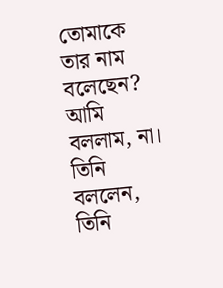তোমাকে তার নাম বলেছেন? আমি বললাম, না। তিনি বললেন, তিনি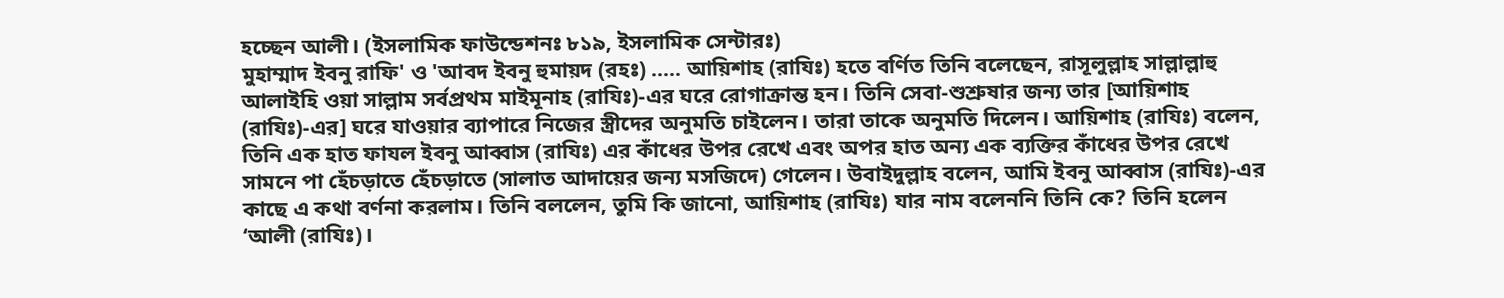হচ্ছেন আলী। (ইসলামিক ফাউন্ডেশনঃ ৮১৯, ইসলামিক সেন্টারঃ)
মুহাম্মাদ ইবনু রাফি' ও 'আবদ ইবনু হুমায়দ (রহঃ) ..... আয়িশাহ (রাযিঃ) হতে বর্ণিত তিনি বলেছেন, রাসূলুল্লাহ সাল্লাল্লাহু আলাইহি ওয়া সাল্লাম সর্বপ্রথম মাইমূনাহ (রাযিঃ)-এর ঘরে রোগাক্রান্ত হন। তিনি সেবা-শুশ্ৰুষার জন্য তার [আয়িশাহ (রাযিঃ)-এর] ঘরে যাওয়ার ব্যাপারে নিজের স্ত্রীদের অনুমতি চাইলেন। তারা তাকে অনুমতি দিলেন। আয়িশাহ (রাযিঃ) বলেন, তিনি এক হাত ফাযল ইবনু আব্বাস (রাযিঃ) এর কাঁধের উপর রেখে এবং অপর হাত অন্য এক ব্যক্তির কাঁধের উপর রেখে সামনে পা হেঁচড়াতে হেঁচড়াতে (সালাত আদায়ের জন্য মসজিদে) গেলেন। উবাইদুল্লাহ বলেন, আমি ইবনু আব্বাস (রাযিঃ)-এর কাছে এ কথা বর্ণনা করলাম। তিনি বললেন, তুমি কি জানো, আয়িশাহ (রাযিঃ) যার নাম বলেননি তিনি কে? তিনি হলেন ‘আলী (রাযিঃ)।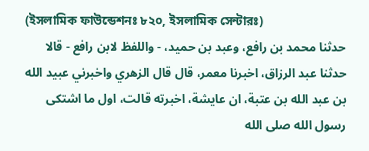(ইসলামিক ফাউন্ডেশনঃ ৮২০, ইসলামিক সেন্টারঃ)
حدثنا محمد بن رافع، وعبد بن حميد، - واللفظ لابن رافع - قالا حدثنا عبد الرزاق، اخبرنا معمر، قال قال الزهري واخبرني عبيد الله بن عبد الله بن عتبة، ان عايشة، اخبرته قالت، اول ما اشتكى رسول الله صلى الله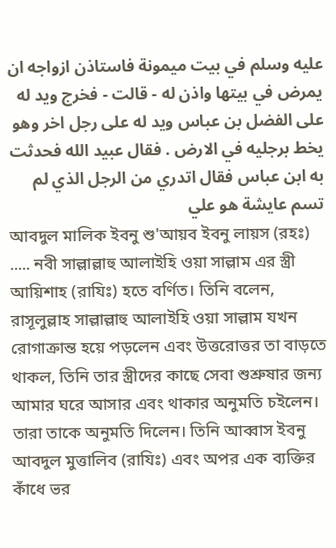عليه وسلم في بيت ميمونة فاستاذن ازواجه ان يمرض في بيتها واذن له - قالت - فخرج ويد له على الفضل بن عباس ويد له على رجل اخر وهو يخط برجليه في الارض . فقال عبيد الله فحدثت به ابن عباس فقال اتدري من الرجل الذي لم تسم عايشة هو علي
আবদুল মালিক ইবনু শু'আয়ব ইবনু লায়স (রহঃ) ..... নবী সাল্লাল্লাহু আলাইহি ওয়া সাল্লাম এর স্ত্রী আয়িশাহ (রাযিঃ) হতে বর্ণিত। তিনি বলেন, রাসূলুল্লাহ সাল্লাল্লাহু আলাইহি ওয়া সাল্লাম যখন রোগাক্রান্ত হয়ে পড়লেন এবং উত্তরোত্তর তা বাড়তে থাকল, তিনি তার স্ত্রীদের কাছে সেবা শুশ্ৰুষার জন্য আমার ঘরে আসার এবং থাকার অনুমতি চইলেন। তারা তাকে অনুমতি দিলেন। তিনি আব্বাস ইবনু আবদুল মুত্তালিব (রাযিঃ) এবং অপর এক ব্যক্তির কাঁধে ভর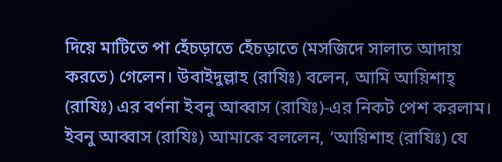দিয়ে মাটিতে পা হেঁচড়াতে হেঁচড়াতে (মসজিদে সালাত আদায় করতে) গেলেন। উবাইদুল্লাহ (রাযিঃ) বলেন, আমি আয়িশাহ্ (রাযিঃ) এর বর্ণনা ইবনু আব্বাস (রাযিঃ)-এর নিকট পেশ করলাম। ইবনু আব্বাস (রাযিঃ) আমাকে বললেন, ‘আয়িশাহ (রাযিঃ) যে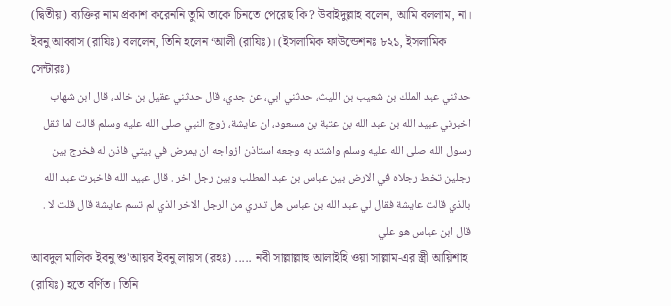(দ্বিতীয়) ব্যক্তির নাম প্রকাশ করেননি তুমি তাকে চিনতে পেরেছ কি? উবাইদুল্লাহ বলেন, আমি বললাম, না। ইবনু আব্বাস (রাযিঃ) বললেন, তিনি হলেন ‘আলী (রাযিঃ)। (ইসলামিক ফাউন্ডেশনঃ ৮২১, ইসলামিক সেন্টারঃ)
حدثني عبد الملك بن شعيب بن الليث، حدثني ابي، عن جدي، قال حدثني عقيل بن خالد، قال ابن شهاب اخبرني عبيد الله بن عبد الله بن عتبة بن مسعود، ان عايشة، زوج النبي صلى الله عليه وسلم قالت لما ثقل رسول الله صلى الله عليه وسلم واشتد به وجعه استاذن ازواجه ان يمرض في بيتي فاذن له فخرج بين رجلين تخط رجلاه في الارض بين عباس بن عبد المطلب وبين رجل اخر . قال عبيد الله فاخبرت عبد الله بالذي قالت عايشة فقال لي عبد الله بن عباس هل تدري من الرجل الاخر الذي لم تسم عايشة قال قلت لا . قال ابن عباس هو علي
আবদুল মালিক ইবনু শু'আয়ব ইবনু লায়স (রহঃ) ..... নবী সাল্লাল্লাহু আলাইহি ওয়া সাল্লাম-এর স্ত্রী আয়িশাহ (রাযিঃ) হতে বর্ণিত। তিনি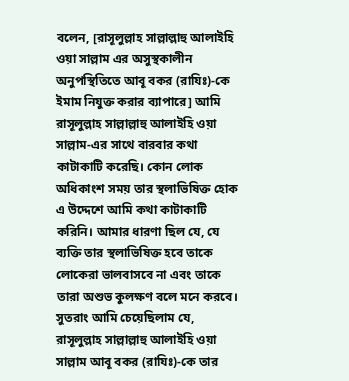বলেন, [রাসূলুল্লাহ সাল্লাল্লাহু আলাইহি ওয়া সাল্লাম এর অসুস্থকালীন অনুপস্থিতিতে আবূ বকর (রাযিঃ)-কে ইমাম নিযুক্ত করার ব্যাপারে] আমি রাসূলুল্লাহ সাল্লাল্লাহু আলাইহি ওয়া সাল্লাম-এর সাথে বারবার কথা কাটাকাটি করেছি। কোন লোক অধিকাংশ সময় তার স্থলাভিষিক্ত হোক এ উদ্দেশে আমি কথা কাটাকাটি করিনি। আমার ধারণা ছিল যে, যে ব্যক্তি তার স্থলাভিষিক্ত হবে তাকে লোকেরা ভালবাসবে না এবং তাকে তারা অশুভ কুলক্ষণ বলে মনে করবে। সুতরাং আমি চেয়েছিলাম যে, রাসূলুল্লাহ সাল্লাল্লাহু আলাইহি ওয়া সাল্লাম আবূ বকর (রাযিঃ)-কে তার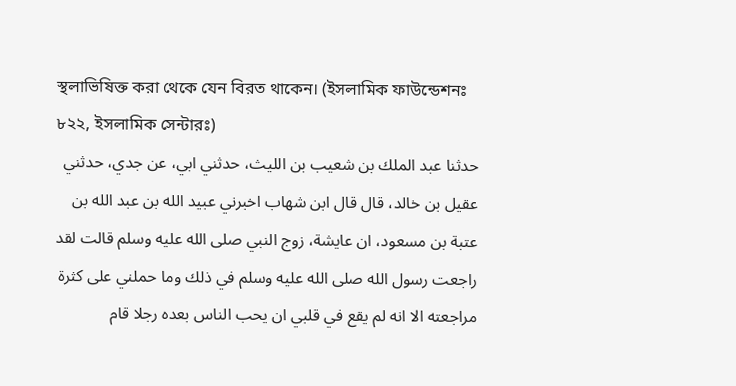স্থলাভিষিক্ত করা থেকে যেন বিরত থাকেন। (ইসলামিক ফাউন্ডেশনঃ ৮২২, ইসলামিক সেন্টারঃ)
حدثنا عبد الملك بن شعيب بن الليث، حدثني ابي، عن جدي، حدثني عقيل بن خالد، قال قال ابن شهاب اخبرني عبيد الله بن عبد الله بن عتبة بن مسعود، ان عايشة، زوج النبي صلى الله عليه وسلم قالت لقد راجعت رسول الله صلى الله عليه وسلم في ذلك وما حملني على كثرة مراجعته الا انه لم يقع في قلبي ان يحب الناس بعده رجلا قام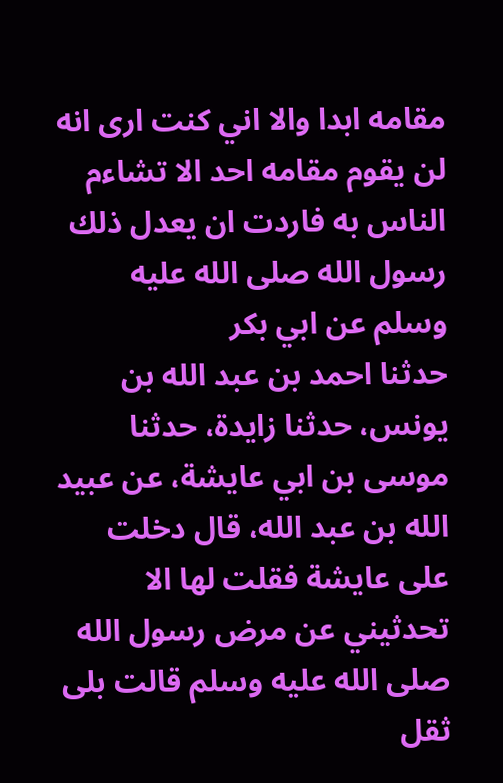مقامه ابدا والا اني كنت ارى انه لن يقوم مقامه احد الا تشاءم الناس به فاردت ان يعدل ذلك رسول الله صلى الله عليه وسلم عن ابي بكر
حدثنا احمد بن عبد الله بن يونس، حدثنا زايدة، حدثنا موسى بن ابي عايشة، عن عبيد الله بن عبد الله، قال دخلت على عايشة فقلت لها الا تحدثيني عن مرض رسول الله صلى الله عليه وسلم قالت بلى ثقل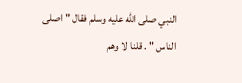النبي صلى الله عليه وسلم فقال " اصلى الناس " . قلنا لا وهم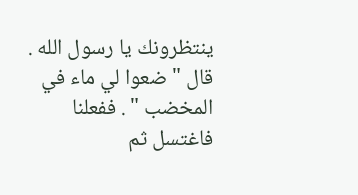ينتظرونك يا رسول الله . قال " ضعوا لي ماء في المخضب " . ففعلنا فاغتسل ثم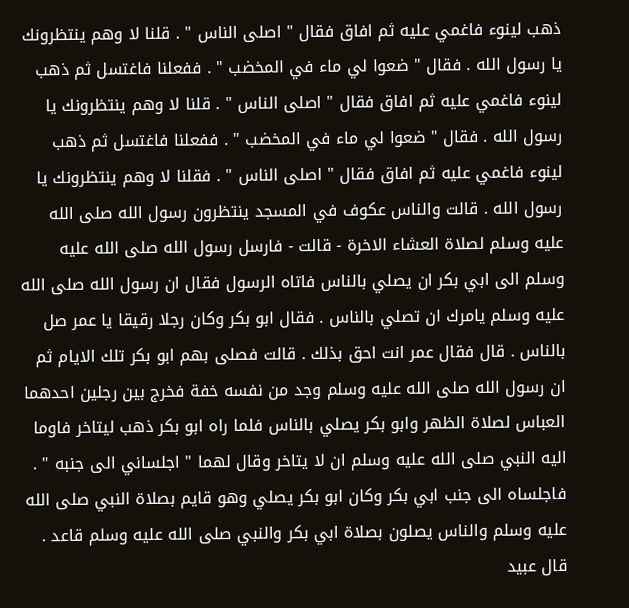ذهب لينوء فاغمي عليه ثم افاق فقال " اصلى الناس " . قلنا لا وهم ينتظرونك يا رسول الله . فقال " ضعوا لي ماء في المخضب " . ففعلنا فاغتسل ثم ذهب لينوء فاغمي عليه ثم افاق فقال " اصلى الناس " . قلنا لا وهم ينتظرونك يا رسول الله . فقال " ضعوا لي ماء في المخضب " . ففعلنا فاغتسل ثم ذهب لينوء فاغمي عليه ثم افاق فقال " اصلى الناس " . فقلنا لا وهم ينتظرونك يا رسول الله . قالت والناس عكوف في المسجد ينتظرون رسول الله صلى الله عليه وسلم لصلاة العشاء الاخرة - قالت - فارسل رسول الله صلى الله عليه وسلم الى ابي بكر ان يصلي بالناس فاتاه الرسول فقال ان رسول الله صلى الله عليه وسلم يامرك ان تصلي بالناس . فقال ابو بكر وكان رجلا رقيقا يا عمر صل بالناس . قال فقال عمر انت احق بذلك . قالت فصلى بهم ابو بكر تلك الايام ثم ان رسول الله صلى الله عليه وسلم وجد من نفسه خفة فخرج بين رجلين احدهما العباس لصلاة الظهر وابو بكر يصلي بالناس فلما راه ابو بكر ذهب ليتاخر فاوما اليه النبي صلى الله عليه وسلم ان لا يتاخر وقال لهما " اجلساني الى جنبه " . فاجلساه الى جنب ابي بكر وكان ابو بكر يصلي وهو قايم بصلاة النبي صلى الله عليه وسلم والناس يصلون بصلاة ابي بكر والنبي صلى الله عليه وسلم قاعد . قال عبيد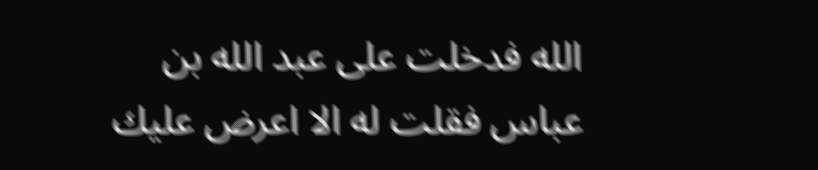الله فدخلت على عبد الله بن عباس فقلت له الا اعرض عليك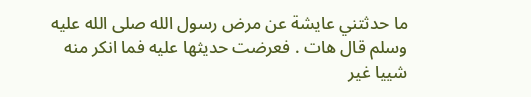ما حدثتني عايشة عن مرض رسول الله صلى الله عليه وسلم قال هات . فعرضت حديثها عليه فما انكر منه شييا غير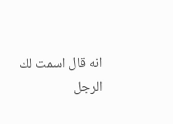انه قال اسمت لك الرجل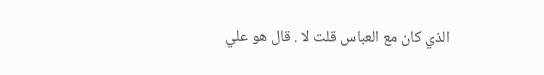الذي كان مع العباس قلت لا . قال هو علي